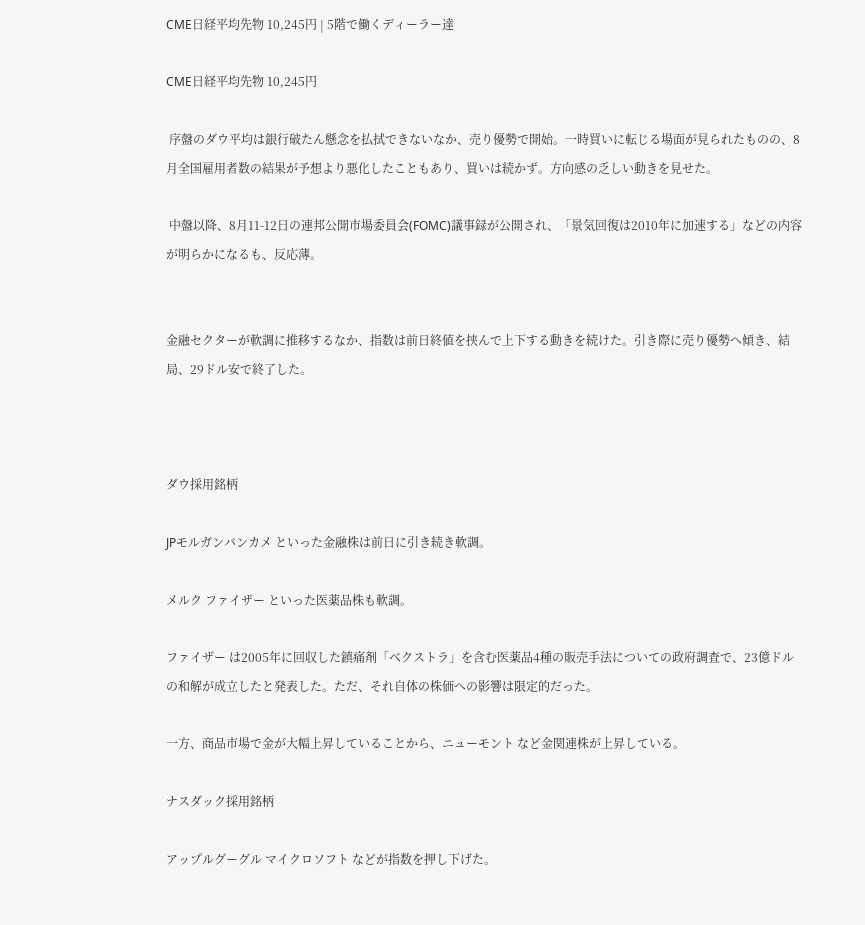CME日経平均先物 10,245円 | 5階で働くディーラー達

CME日経平均先物 10,245円

 序盤のダウ平均は銀行破たん懸念を払拭できないなか、売り優勢で開始。一時買いに転じる場面が見られたものの、8月全国雇用者数の結果が予想より悪化したこともあり、買いは続かず。方向感の乏しい動きを見せた。

 中盤以降、8月11-12日の連邦公開市場委員会(FOMC)議事録が公開され、「景気回復は2010年に加速する」などの内容が明らかになるも、反応薄。


金融セクターが軟調に推移するなか、指数は前日終値を挟んで上下する動きを続けた。引き際に売り優勢へ傾き、結局、29ドル安で終了した。



ダウ採用銘柄

JPモルガンバンカメ といった金融株は前日に引き続き軟調。

メルク ファイザー といった医薬品株も軟調。

ファイザー は2005年に回収した鎮痛剤「べクストラ」を含む医薬品4種の販売手法についての政府調査で、23億ドルの和解が成立したと発表した。ただ、それ自体の株価への影響は限定的だった。

一方、商品市場で金が大幅上昇していることから、ニューモント など金関連株が上昇している。

ナスダック採用銘柄

アップルグーグル マイクロソフト などが指数を押し下げた。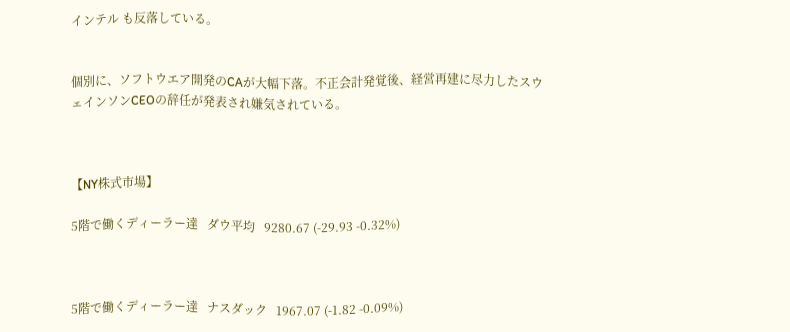インテル も反落している。


個別に、ソフトウエア開発のCAが大幅下落。不正会計発覚後、経営再建に尽力したスウェインソンCEOの辞任が発表され嫌気されている。



【NY株式市場】

5階で働くディーラー達   ダウ平均   9280.67 (-29.93 -0.32%)



5階で働くディーラー達   ナスダック   1967.07 (-1.82 -0.09%)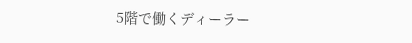5階で働くディーラー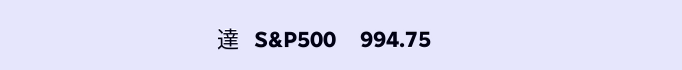達   S&P500    994.75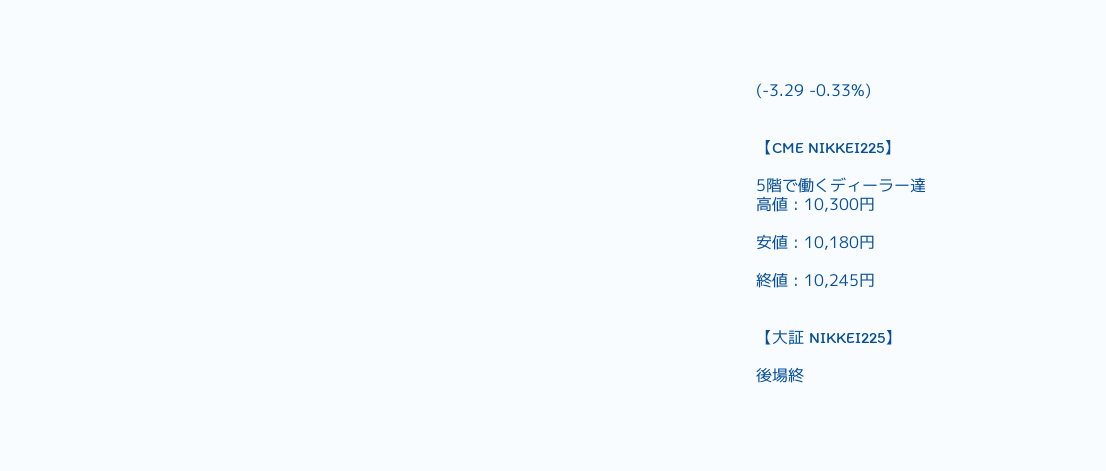(-3.29 -0.33%)


【CME NIKKEI225】

5階で働くディーラー達
高値 : 10,300円

安値 : 10,180円

終値 : 10,245円


【大証 NIKKEI225】

後場終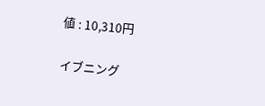値 : 10,310円

イブニング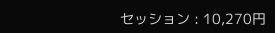セッション : 10,270円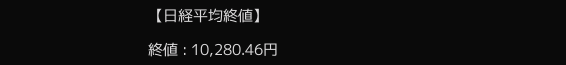【日経平均終値】

終値 : 10,280.46円